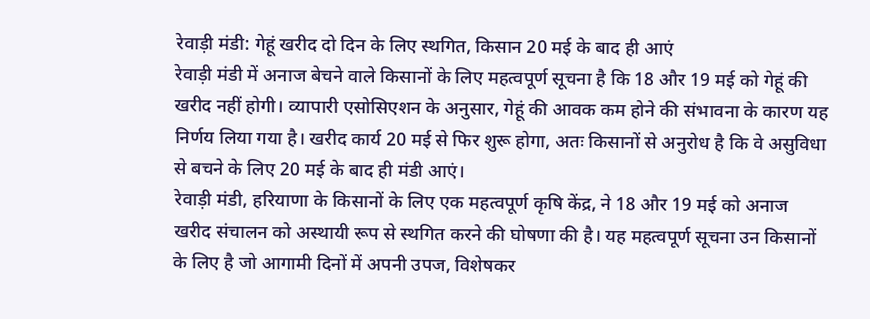रेवाड़ी मंडी: गेहूं खरीद दो दिन के लिए स्थगित, किसान 20 मई के बाद ही आएं
रेवाड़ी मंडी में अनाज बेचने वाले किसानों के लिए महत्वपूर्ण सूचना है कि 18 और 19 मई को गेहूं की खरीद नहीं होगी। व्यापारी एसोसिएशन के अनुसार, गेहूं की आवक कम होने की संभावना के कारण यह निर्णय लिया गया है। खरीद कार्य 20 मई से फिर शुरू होगा, अतः किसानों से अनुरोध है कि वे असुविधा से बचने के लिए 20 मई के बाद ही मंडी आएं।
रेवाड़ी मंडी, हरियाणा के किसानों के लिए एक महत्वपूर्ण कृषि केंद्र, ने 18 और 19 मई को अनाज खरीद संचालन को अस्थायी रूप से स्थगित करने की घोषणा की है। यह महत्वपूर्ण सूचना उन किसानों के लिए है जो आगामी दिनों में अपनी उपज, विशेषकर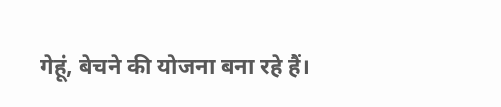गेहूं, बेचने की योजना बना रहे हैं।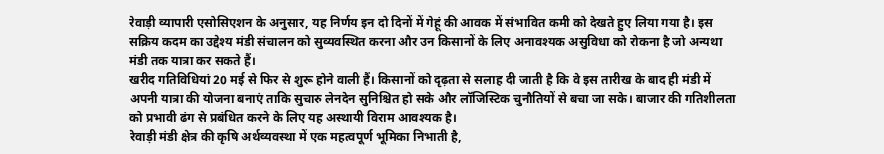रेवाड़ी व्यापारी एसोसिएशन के अनुसार, यह निर्णय इन दो दिनों में गेहूं की आवक में संभावित कमी को देखते हुए लिया गया है। इस सक्रिय कदम का उद्देश्य मंडी संचालन को सुव्यवस्थित करना और उन किसानों के लिए अनावश्यक असुविधा को रोकना है जो अन्यथा मंडी तक यात्रा कर सकते हैं।
खरीद गतिविधियां 20 मई से फिर से शुरू होने वाली हैं। किसानों को दृढ़ता से सलाह दी जाती है कि वे इस तारीख के बाद ही मंडी में अपनी यात्रा की योजना बनाएं ताकि सुचारु लेनदेन सुनिश्चित हो सके और लॉजिस्टिक चुनौतियों से बचा जा सके। बाजार की गतिशीलता को प्रभावी ढंग से प्रबंधित करने के लिए यह अस्थायी विराम आवश्यक है।
रेवाड़ी मंडी क्षेत्र की कृषि अर्थव्यवस्था में एक महत्वपूर्ण भूमिका निभाती है,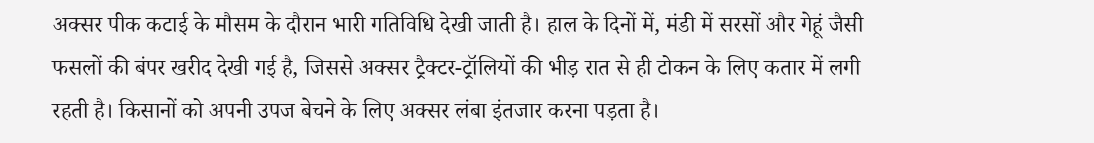अक्सर पीक कटाई के मौसम के दौरान भारी गतिविधि देखी जाती है। हाल के दिनों में, मंडी में सरसों और गेहूं जैसी फसलों की बंपर खरीद देखी गई है, जिससे अक्सर ट्रैक्टर-ट्रॉलियों की भीड़ रात से ही टोकन के लिए कतार में लगी रहती है। किसानों को अपनी उपज बेचने के लिए अक्सर लंबा इंतजार करना पड़ता है।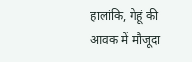हालांकि, गेहूं की आवक में मौजूदा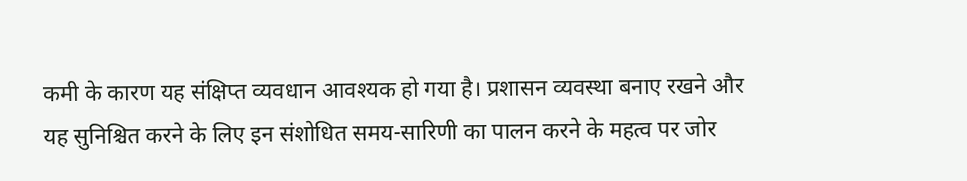कमी के कारण यह संक्षिप्त व्यवधान आवश्यक हो गया है। प्रशासन व्यवस्था बनाए रखने और यह सुनिश्चित करने के लिए इन संशोधित समय-सारिणी का पालन करने के महत्व पर जोर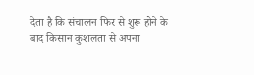देता है कि संचालन फिर से शुरू होने के बाद किसान कुशलता से अपना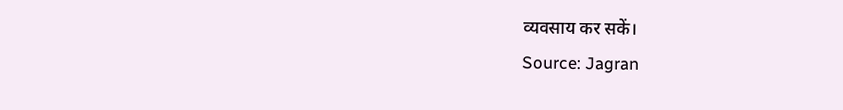व्यवसाय कर सकें।
Source: Jagran